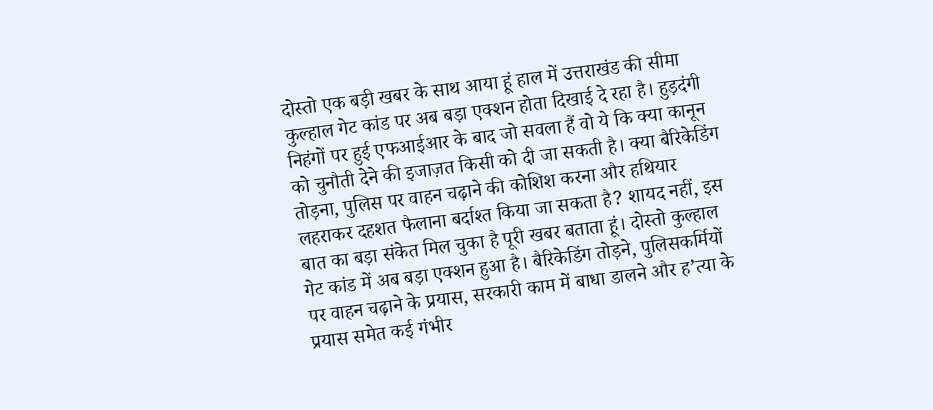दोस्तो एक बड़ी खबर के साथ आया हूं हाल में उत्तराखंड की सीमा कुल्हाल गेट कांड पर अब बड़ा एक्शन होता दिखाई दे रहा है। हुड़दंगी निहंगों पर हुई एफआईआर के बाद जो सवला हैं वो ये कि क्या कानून को चुनौती देने की इजाज़त किसी को दी जा सकती है। क्या बैरिकेडिंग तोड़ना, पुलिस पर वाहन चढ़ाने की कोशिश करना और हथियार लहराकर दहशत फैलाना बर्दाश्त किया जा सकता है? शायद नहीं, इस बात का बड़ा संकेत मिल चुका है पूरी खबर बताता हूं। दोस्तो कुल्हाल गेट कांड में अब बड़ा एक्शन हुआ है। बैरिकेडिंग तोड़ने, पुलिसकर्मियों पर वाहन चढ़ाने के प्रयास, सरकारी काम में बाधा डालने और ह’त्या के प्रयास समेत कई गंभीर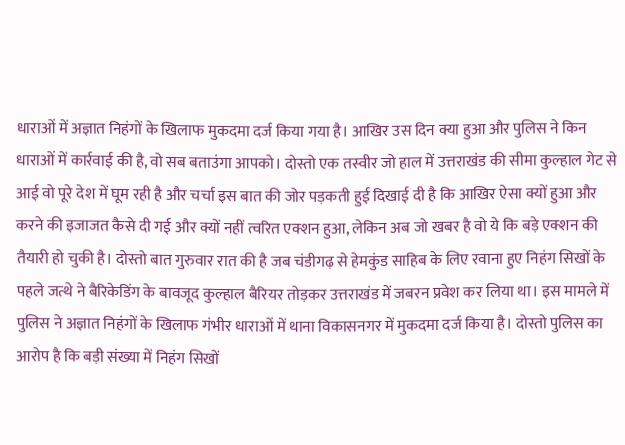धाराओं में अज्ञात निहंगों के खिलाफ मुकदमा दर्ज किया गया है। आखिर उस दिन क्या हुआ और पुलिस ने किन धाराओं में कार्रवाई की है, वो सब बताउंगा आपको। दोस्तो एक तस्वीर जो हाल में उत्तराखंड की सीमा कुल्हाल गेट से आई वो पूरे देश में घूम रही है और चर्चा इस बात की जोर पड़कती हुई दिखाई दी है कि आखिर ऐसा क्यों हुआ और करने की इजाजत कैसे दी गई और क्यों नहीं त्वरित एक्शन हुआ, लेकिन अब जो खबर है वो ये कि बड़े एक्शन की तैयारी हो चुकी है। दोस्तो बात गुरुवार रात की है जब चंडीगढ़ से हेमकुंड साहिब के लिए रवाना हुए निहंग सिखों के पहले जत्थे ने बैरिकेडिंग के बावजूद कुल्हाल बैरियर तोड़कर उत्तराखंड में जबरन प्रवेश कर लिया था। इस मामले में पुलिस ने अज्ञात निहंगों के खिलाफ गंभीर धाराओं में थाना विकासनगर में मुकदमा दर्ज किया है। दोस्तो पुलिस का आरोप है कि बड़ी संख्या में निहंग सिखों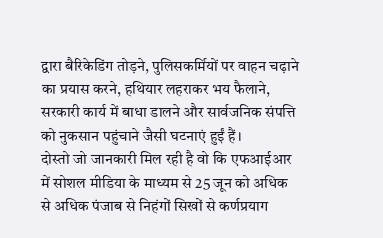द्वारा बैरिकेडिंग तोड़ने, पुलिसकर्मियों पर वाहन चढ़ाने का प्रयास करने, हथियार लहराकर भय फैलाने, सरकारी कार्य में बाधा डालने और सार्वजनिक संपत्ति को नुकसान पहुंचाने जैसी घटनाएं हुईं हैं।
दोस्तो जो जानकारी मिल रही है वो कि एफआईआर में सोशल मीडिया के माध्यम से 25 जून को अधिक से अधिक पंजाब से निहंगों सिखों से कर्णप्रयाग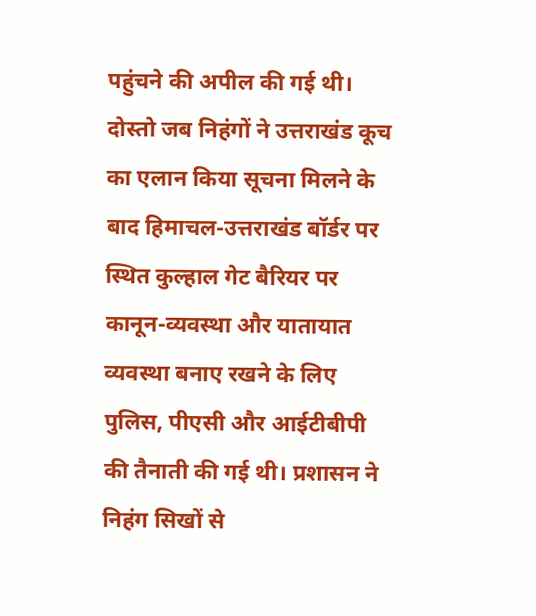पहुंचने की अपील की गई थी। दोस्तो जब निहंगों ने उत्तराखंड कूच का एलान किया सूचना मिलने के बाद हिमाचल-उत्तराखंड बॉर्डर पर स्थित कुल्हाल गेट बैरियर पर कानून-व्यवस्था और यातायात व्यवस्था बनाए रखने के लिए पुलिस, पीएसी और आईटीबीपी की तैनाती की गई थी। प्रशासन ने निहंग सिखों से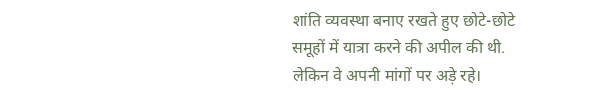शांति व्यवस्था बनाए रखते हुए छोटे-छोटे समूहों में यात्रा करने की अपील की थी. लेकिन वे अपनी मांगों पर अड़े रहे।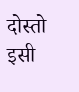दोस्तो इसी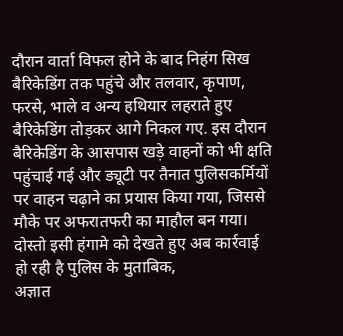दौरान वार्ता विफल होने के बाद निहंग सिख बैरिकेडिंग तक पहुंचे और तलवार, कृपाण, फरसे, भाले व अन्य हथियार लहराते हुए बैरिकेडिंग तोड़कर आगे निकल गए. इस दौरान बैरिकेडिंग के आसपास खड़े वाहनों को भी क्षति पहुंचाई गई और ड्यूटी पर तैनात पुलिसकर्मियों पर वाहन चढ़ाने का प्रयास किया गया, जिससे मौके पर अफरातफरी का माहौल बन गया। दोस्तो इसी हंगामे को देखते हुए अब कार्रवाई हो रही है पुलिस के मुताबिक,
अज्ञात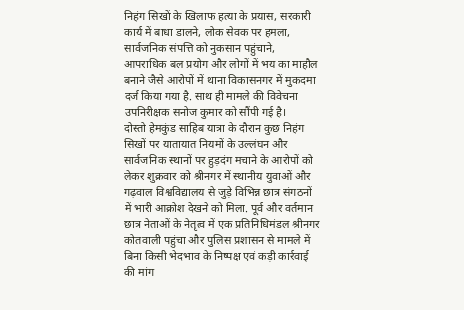निहंग सिखों के खिलाफ हत्या के प्रयास, सरकारी कार्य में बाधा डालने, लोक सेवक पर हमला, सार्वजनिक संपत्ति को नुकसान पहुंचाने, आपराधिक बल प्रयोग और लोगों में भय का माहौल बनाने जैसे आरोपों में थाना विकासनगर में मुकदमा दर्ज किया गया है. साथ ही मामले की विवेचना उपनिरीक्षक सनोज कुमार को सौंपी गई है।
दोस्तो हेमकुंड साहिब यात्रा के दौरान कुछ निहंग सिखों पर यातायात नियमों के उल्लंघन और सार्वजनिक स्थानों पर हुड़दंग मचाने के आरोपों को लेकर शुक्रवार को श्रीनगर में स्थानीय युवाओं और गढ़वाल विश्वविद्यालय से जुड़े विभिन्न छात्र संगठनों में भारी आक्रोश देखने को मिला. पूर्व और वर्तमान छात्र नेताओं के नेतृत्व में एक प्रतिनिधिमंडल श्रीनगर कोतवाली पहुंचा और पुलिस प्रशासन से मामले में बिना किसी भेदभाव के निष्पक्ष एवं कड़ी कार्रवाई की मांग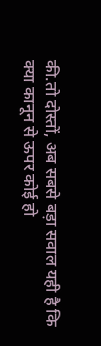की.तो दोस्तों, अब सबसे बड़ा सवाल यही है कि क्या कानून से ऊपर कोई हो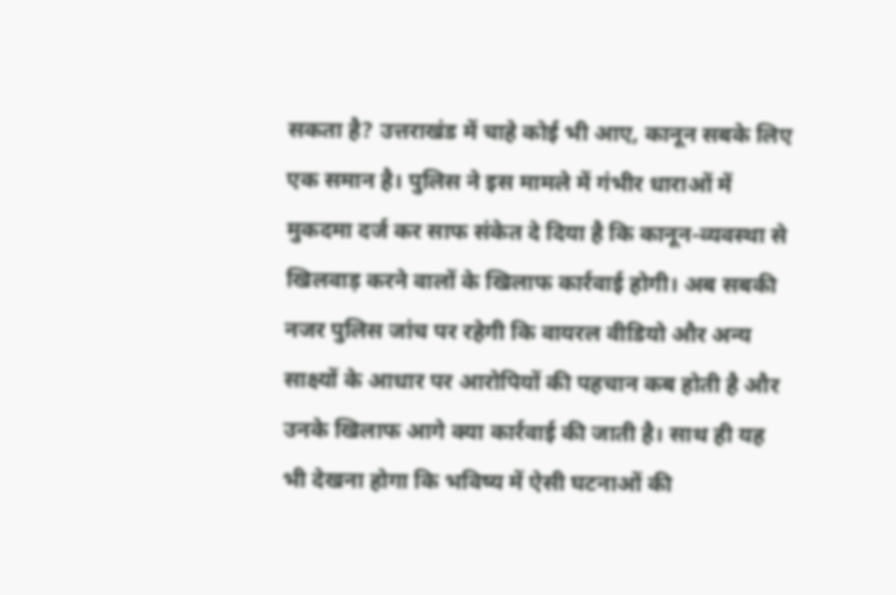सकता है? उत्तराखंड में चाहे कोई भी आए, कानून सबके लिए एक समान है। पुलिस ने इस मामले में गंभीर धाराओं में मुकदमा दर्ज कर साफ संकेत दे दिया है कि कानून-व्यवस्था से खिलवाड़ करने वालों के खिलाफ कार्रवाई होगी। अब सबकी नजर पुलिस जांच पर रहेगी कि वायरल वीडियो और अन्य साक्ष्यों के आधार पर आरोपियों की पहचान कब होती है और उनके खिलाफ आगे क्या कार्रवाई की जाती है। साथ ही यह भी देखना होगा कि भविष्य में ऐसी घटनाओं की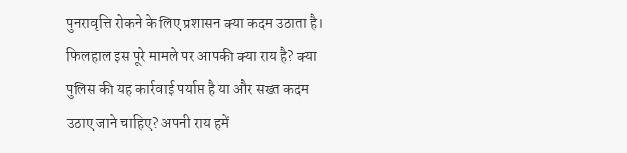पुनरावृत्ति रोकने के लिए प्रशासन क्या कदम उठाता है। फिलहाल इस पूरे मामले पर आपकी क्या राय है? क्या पुलिस की यह कार्रवाई पर्याप्त है या और सख्त कदम उठाए जाने चाहिए? अपनी राय हमें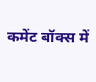कमेंट बॉक्स में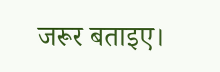जरूर बताइए।